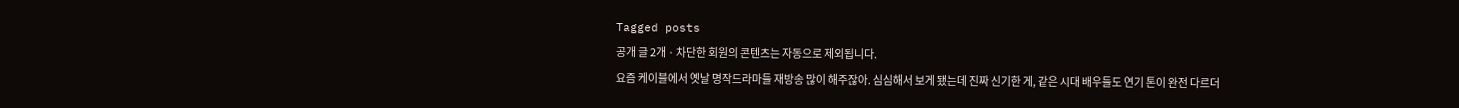Tagged posts
공개 글 2개 · 차단한 회원의 콘텐츠는 자동으로 제외됩니다.
요즘 케이블에서 옛날 명작드라마들 재방송 많이 해주잖아. 심심해서 보게 됐는데 진짜 신기한 게, 같은 시대 배우들도 연기 톤이 완전 다르더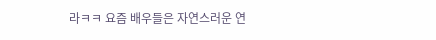라ㅋㅋ 요즘 배우들은 자연스러운 연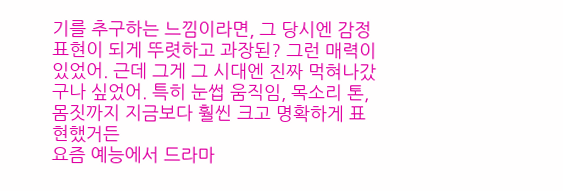기를 추구하는 느낌이라면, 그 당시엔 감정 표현이 되게 뚜렷하고 과장된? 그런 매력이 있었어. 근데 그게 그 시대엔 진짜 먹혀나갔구나 싶었어. 특히 눈썹 움직임, 목소리 톤, 몸짓까지 지금보다 훨씬 크고 명확하게 표현했거든
요즘 예능에서 드라마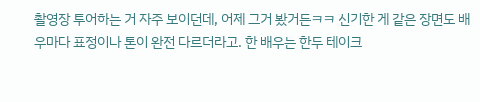촬영장 투어하는 거 자주 보이던데, 어제 그거 봤거든ㅋㅋ 신기한 게 같은 장면도 배우마다 표정이나 톤이 완전 다르더라고. 한 배우는 한두 테이크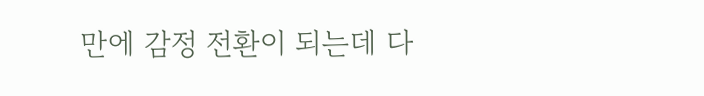만에 감정 전환이 되는데 다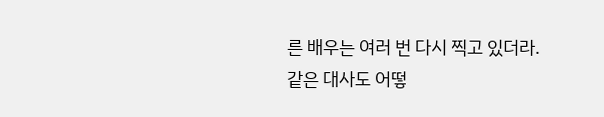른 배우는 여러 번 다시 찍고 있더라. 같은 대사도 어떻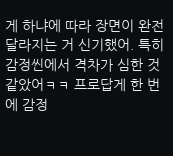게 하냐에 따라 장면이 완전 달라지는 거 신기했어. 특히 감정씬에서 격차가 심한 것 같았어ㅋㅋ 프로답게 한 번에 감정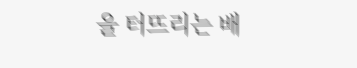을 터뜨리는 배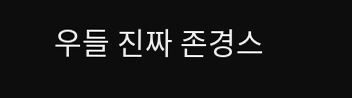우들 진짜 존경스